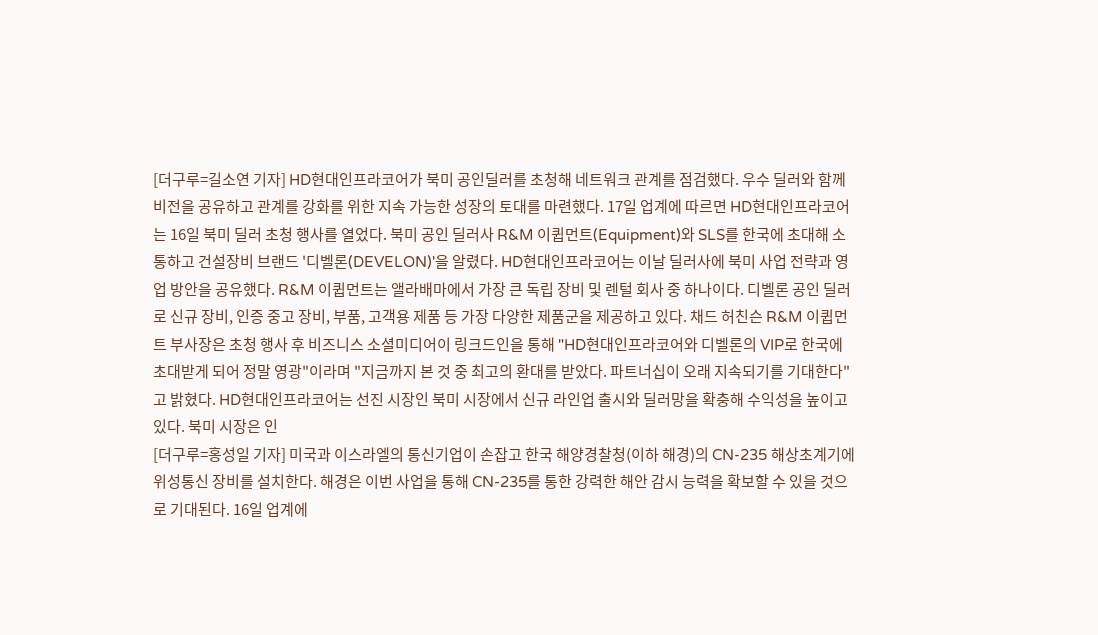[더구루=길소연 기자] HD현대인프라코어가 북미 공인딜러를 초청해 네트워크 관계를 점검했다. 우수 딜러와 함께 비전을 공유하고 관계를 강화를 위한 지속 가능한 성장의 토대를 마련했다. 17일 업계에 따르면 HD현대인프라코어는 16일 북미 딜러 초청 행사를 열었다. 북미 공인 딜러사 R&M 이큅먼트(Equipment)와 SLS를 한국에 초대해 소통하고 건설장비 브랜드 '디벨론(DEVELON)'을 알렸다. HD현대인프라코어는 이날 딜러사에 북미 사업 전략과 영업 방안을 공유했다. R&M 이큅먼트는 앨라배마에서 가장 큰 독립 장비 및 렌털 회사 중 하나이다. 디벨론 공인 딜러로 신규 장비, 인증 중고 장비, 부품, 고객용 제품 등 가장 다양한 제품군을 제공하고 있다. 채드 허친슨 R&M 이큅먼트 부사장은 초청 행사 후 비즈니스 소셜미디어이 링크드인을 통해 "HD현대인프라코어와 디벨론의 VIP로 한국에 초대받게 되어 정말 영광"이라며 "지금까지 본 것 중 최고의 환대를 받았다. 파트너십이 오래 지속되기를 기대한다"고 밝혔다. HD현대인프라코어는 선진 시장인 북미 시장에서 신규 라인업 출시와 딜러망을 확충해 수익성을 높이고 있다. 북미 시장은 인
[더구루=홍성일 기자] 미국과 이스라엘의 통신기업이 손잡고 한국 해양경찰청(이하 해경)의 CN-235 해상초계기에 위성통신 장비를 설치한다. 해경은 이번 사업을 통해 CN-235를 통한 강력한 해안 감시 능력을 확보할 수 있을 것으로 기대된다. 16일 업계에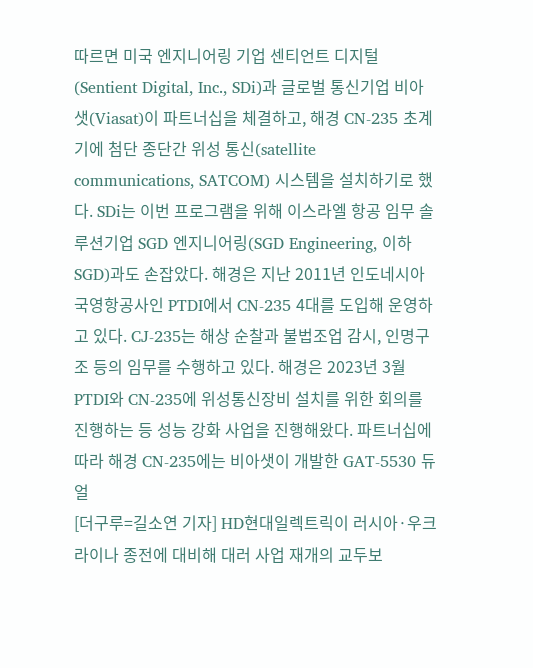따르면 미국 엔지니어링 기업 센티언트 디지털(Sentient Digital, Inc., SDi)과 글로벌 통신기업 비아샛(Viasat)이 파트너십을 체결하고, 해경 CN-235 초계기에 첨단 종단간 위성 통신(satellite communications, SATCOM) 시스템을 설치하기로 했다. SDi는 이번 프로그램을 위해 이스라엘 항공 임무 솔루션기업 SGD 엔지니어링(SGD Engineering, 이하 SGD)과도 손잡았다. 해경은 지난 2011년 인도네시아 국영항공사인 PTDI에서 CN-235 4대를 도입해 운영하고 있다. CJ-235는 해상 순찰과 불법조업 감시, 인명구조 등의 임무를 수행하고 있다. 해경은 2023년 3월 PTDI와 CN-235에 위성통신장비 설치를 위한 회의를 진행하는 등 성능 강화 사업을 진행해왔다. 파트너십에 따라 해경 CN-235에는 비아샛이 개발한 GAT-5530 듀얼
[더구루=길소연 기자] HD현대일렉트릭이 러시아·우크라이나 종전에 대비해 대러 사업 재개의 교두보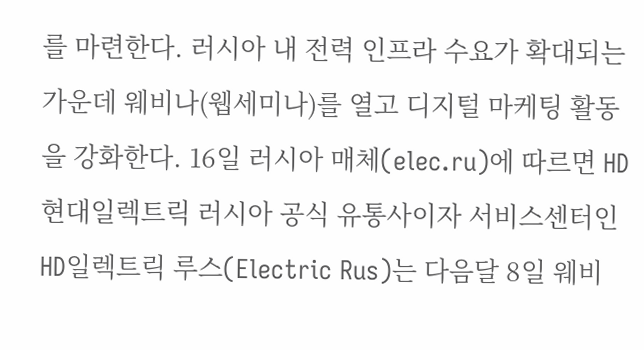를 마련한다. 러시아 내 전력 인프라 수요가 확대되는 가운데 웨비나(웹세미나)를 열고 디지털 마케팅 활동을 강화한다. 16일 러시아 매체(elec.ru)에 따르면 HD현대일렉트릭 러시아 공식 유통사이자 서비스센터인 HD일렉트릭 루스(Electric Rus)는 다음달 8일 웨비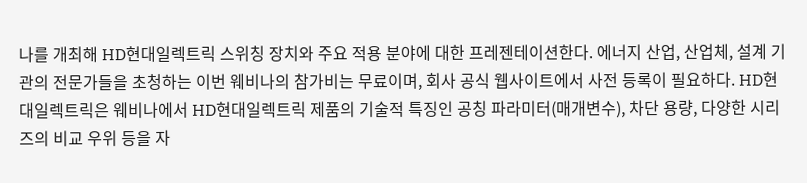나를 개최해 HD현대일렉트릭 스위칭 장치와 주요 적용 분야에 대한 프레젠테이션한다. 에너지 산업, 산업체, 설계 기관의 전문가들을 초청하는 이번 웨비나의 참가비는 무료이며, 회사 공식 웹사이트에서 사전 등록이 필요하다. HD현대일렉트릭은 웨비나에서 HD현대일렉트릭 제품의 기술적 특징인 공칭 파라미터(매개변수), 차단 용량, 다양한 시리즈의 비교 우위 등을 자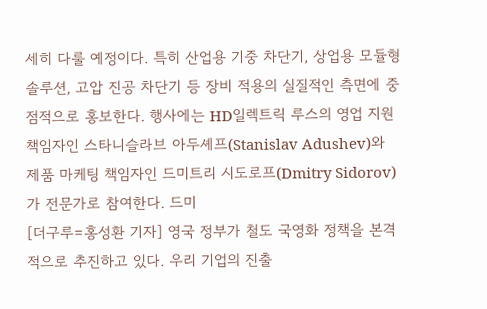세히 다룰 예정이다. 특히 산업용 기중 차단기, 상업용 모듈형 솔루션, 고압 진공 차단기 등 장비 적용의 실질적인 측면에 중점적으로 홍보한다. 행사에는 HD일렉트릭 루스의 영업 지원 책임자인 스타니슬라브 아두셰프(Stanislav Adushev)와 제품 마케팅 책임자인 드미트리 시도로프(Dmitry Sidorov)가 전문가로 참여한다. 드미
[더구루=홍성환 기자] 영국 정부가 철도 국영화 정책을 본격적으로 추진하고 있다. 우리 기업의 진출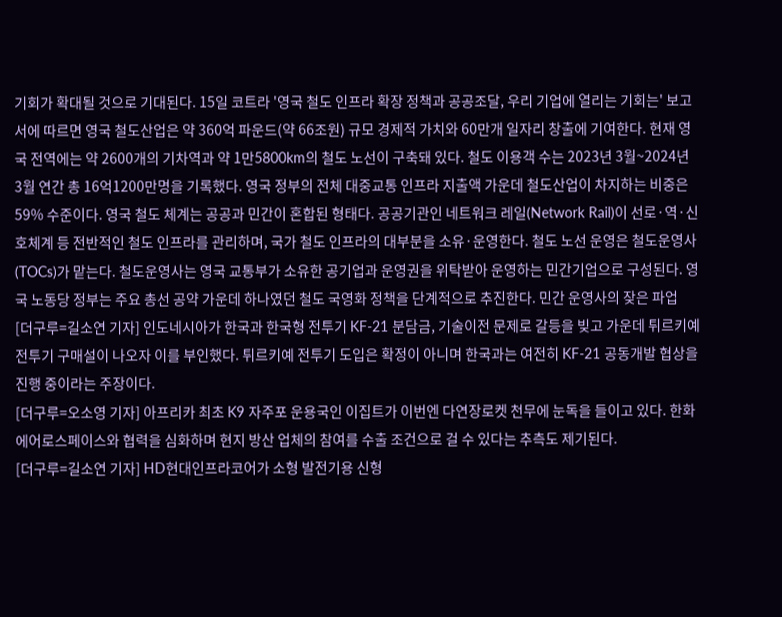기회가 확대될 것으로 기대된다. 15일 코트라 '영국 철도 인프라 확장 정책과 공공조달, 우리 기업에 열리는 기회는' 보고서에 따르면 영국 철도산업은 약 360억 파운드(약 66조원) 규모 경제적 가치와 60만개 일자리 창출에 기여한다. 현재 영국 전역에는 약 2600개의 기차역과 약 1만5800km의 철도 노선이 구축돼 있다. 철도 이용객 수는 2023년 3월~2024년 3월 연간 총 16억1200만명을 기록했다. 영국 정부의 전체 대중교통 인프라 지출액 가운데 철도산업이 차지하는 비중은 59% 수준이다. 영국 철도 체계는 공공과 민간이 혼합된 형태다. 공공기관인 네트워크 레일(Network Rail)이 선로·역·신호체계 등 전반적인 철도 인프라를 관리하며, 국가 철도 인프라의 대부분을 소유·운영한다. 철도 노선 운영은 철도운영사(TOCs)가 맡는다. 철도운영사는 영국 교통부가 소유한 공기업과 운영권을 위탁받아 운영하는 민간기업으로 구성된다. 영국 노동당 정부는 주요 총선 공약 가운데 하나였던 철도 국영화 정책을 단계적으로 추진한다. 민간 운영사의 잦은 파업
[더구루=길소연 기자] 인도네시아가 한국과 한국형 전투기 KF-21 분담금, 기술이전 문제로 갈등을 빚고 가운데 튀르키예 전투기 구매설이 나오자 이를 부인했다. 튀르키예 전투기 도입은 확정이 아니며 한국과는 여전히 KF-21 공동개발 협상을 진행 중이라는 주장이다.
[더구루=오소영 기자] 아프리카 최초 K9 자주포 운용국인 이집트가 이번엔 다연장로켓 천무에 눈독을 들이고 있다. 한화에어로스페이스와 협력을 심화하며 현지 방산 업체의 참여를 수출 조건으로 걸 수 있다는 추측도 제기된다.
[더구루=길소연 기자] HD현대인프라코어가 소형 발전기용 신형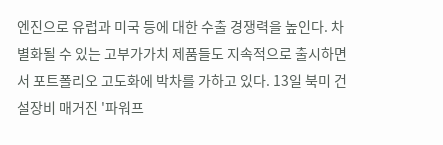엔진으로 유럽과 미국 등에 대한 수출 경쟁력을 높인다. 차별화될 수 있는 고부가가치 제품들도 지속적으로 출시하면서 포트폴리오 고도화에 박차를 가하고 있다. 13일 북미 건설장비 매거진 '파워프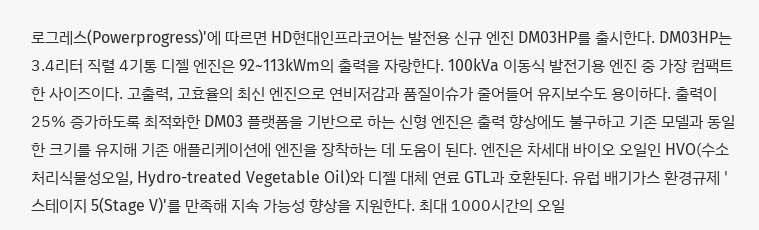로그레스(Powerprogress)'에 따르면 HD현대인프라코어는 발전용 신규 엔진 DM03HP를 출시한다. DM03HP는 3.4리터 직렬 4기통 디젤 엔진은 92~113kWm의 출력을 자랑한다. 100kVa 이동식 발전기용 엔진 중 가장 컴팩트한 사이즈이다. 고출력, 고효율의 최신 엔진으로 연비저감과 품질이슈가 줄어들어 유지보수도 용이하다. 출력이 25% 증가하도록 최적화한 DM03 플랫폼을 기반으로 하는 신형 엔진은 출력 향상에도 불구하고 기존 모델과 동일한 크기를 유지해 기존 애플리케이션에 엔진을 장착하는 데 도움이 된다. 엔진은 차세대 바이오 오일인 HVO(수소처리식물성오일, Hydro-treated Vegetable Oil)와 디젤 대체 연료 GTL과 호환된다. 유럽 배기가스 환경규제 '스테이지 5(Stage V)'를 만족해 지속 가능성 향상을 지원한다. 최대 1000시간의 오일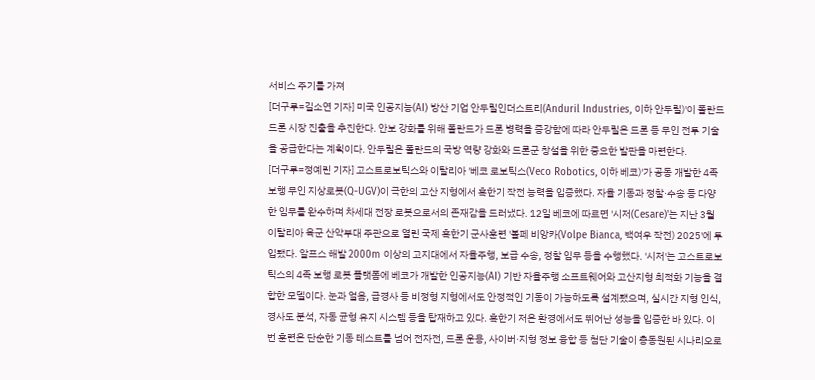서비스 주기를 가져
[더구루=길소연 기자] 미국 인공지능(AI) 방산 기업 안두릴인더스트리(Anduril Industries, 이하 안두릴)'이 폴란드 드론 시장 진출을 추진한다. 안보 강화를 위해 폴란드가 드론 병력을 증강함에 따라 안두릴은 드론 등 무인 전투 기술을 공급한다는 계획이다. 안두릴은 폴란드의 국방 역량 강화와 드론군 창설을 위한 중요한 발판을 마련한다.
[더구루=정예린 기자] 고스트로보틱스와 이탈리아 '베코 로보틱스(Veco Robotics, 이하 베코)'가 공동 개발한 4족 보행 무인 지상로봇(Q-UGV)이 극한의 고산 지형에서 혹한기 작전 능력을 입증했다. 자율 기동과 정찰·수송 등 다양한 임무를 완수하며 차세대 전장 로봇으로서의 존재감을 드러냈다. 12일 베코에 따르면 '시저(Cesare)'는 지난 3월 이탈리아 육군 산악부대 주관으로 열린 국제 혹한기 군사훈련 '볼페 비앙카(Volpe Bianca, 백여우 작전) 2025'에 투입됐다. 알프스 해발 2000m 이상의 고지대에서 자율주행, 보급 수송, 정찰 임무 등을 수행했다. '시저'는 고스트로보틱스의 4족 보행 로봇 플랫폼에 베코가 개발한 인공지능(AI) 기반 자율주행 소프트웨어와 고산지형 최적화 기능을 결합한 모델이다. 눈과 얼음, 급경사 등 비정형 지형에서도 안정적인 기동이 가능하도록 설계됐으며, 실시간 지형 인식, 경사도 분석, 자동 균형 유지 시스템 등을 탑재하고 있다. 혹한기 저온 환경에서도 뛰어난 성능을 입증한 바 있다. 이번 훈련은 단순한 기동 테스트를 넘어 전자전, 드론 운용, 사이버·지형 정보 융합 등 첨단 기술이 총동원된 시나리오로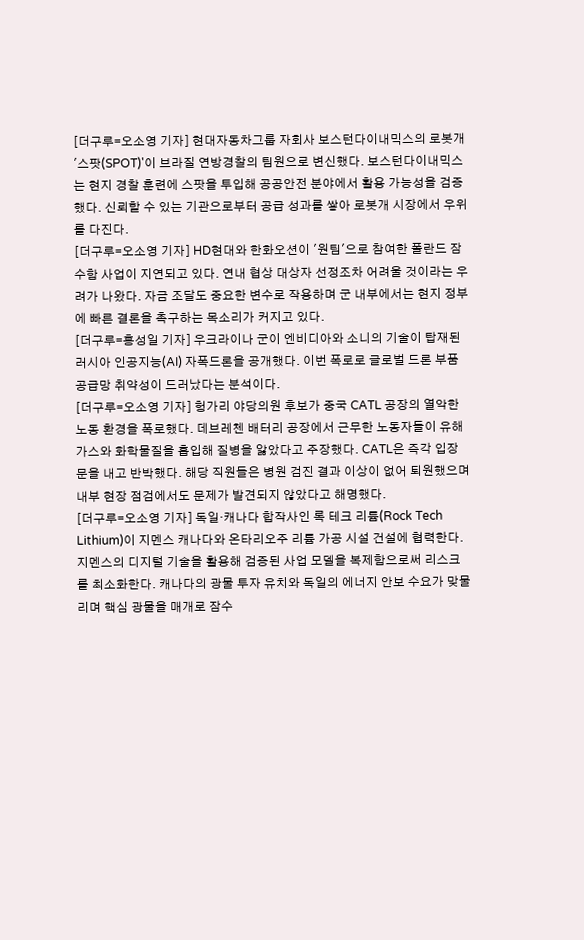[더구루=오소영 기자] 현대자동차그룹 자회사 보스턴다이내믹스의 로봇개 '스팟(SPOT)'이 브라질 연방경찰의 팀원으로 변신했다. 보스턴다이내믹스는 현지 경찰 훈련에 스팟을 투입해 공공안전 분야에서 활용 가능성을 검증했다. 신뢰할 수 있는 기관으로부터 공급 성과를 쌓아 로봇개 시장에서 우위를 다진다.
[더구루=오소영 기자] HD현대와 한화오션이 '원팀'으로 참여한 폴란드 잠수함 사업이 지연되고 있다. 연내 협상 대상자 선정조차 어려울 것이라는 우려가 나왔다. 자금 조달도 중요한 변수로 작용하며 군 내부에서는 현지 정부에 빠른 결론을 촉구하는 목소리가 커지고 있다.
[더구루=홍성일 기자] 우크라이나 군이 엔비디아와 소니의 기술이 탑재된 러시아 인공지능(AI) 자폭드론을 공개했다. 이번 폭로로 글로벌 드론 부품 공급망 취약성이 드러났다는 분석이다.
[더구루=오소영 기자] 헝가리 야당의원 후보가 중국 CATL 공장의 열악한 노동 환경을 폭로했다. 데브레첸 배터리 공장에서 근무한 노동자들이 유해 가스와 화학물질을 흡입해 질병을 앓았다고 주장했다. CATL은 즉각 입장문을 내고 반박했다. 해당 직원들은 병원 검진 결과 이상이 없어 퇴원했으며 내부 현장 점검에서도 문제가 발견되지 않았다고 해명했다.
[더구루=오소영 기자] 독일·캐나다 합작사인 록 테크 리튬(Rock Tech Lithium)이 지멘스 캐나다와 온타리오주 리튬 가공 시설 건설에 협력한다. 지멘스의 디지털 기술을 활용해 검증된 사업 모델을 복제함으로써 리스크를 최소화한다. 캐나다의 광물 투자 유치와 독일의 에너지 안보 수요가 맞물리며 핵심 광물을 매개로 잠수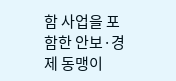함 사업을 포함한 안보·경제 동맹이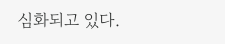심화되고 있다.